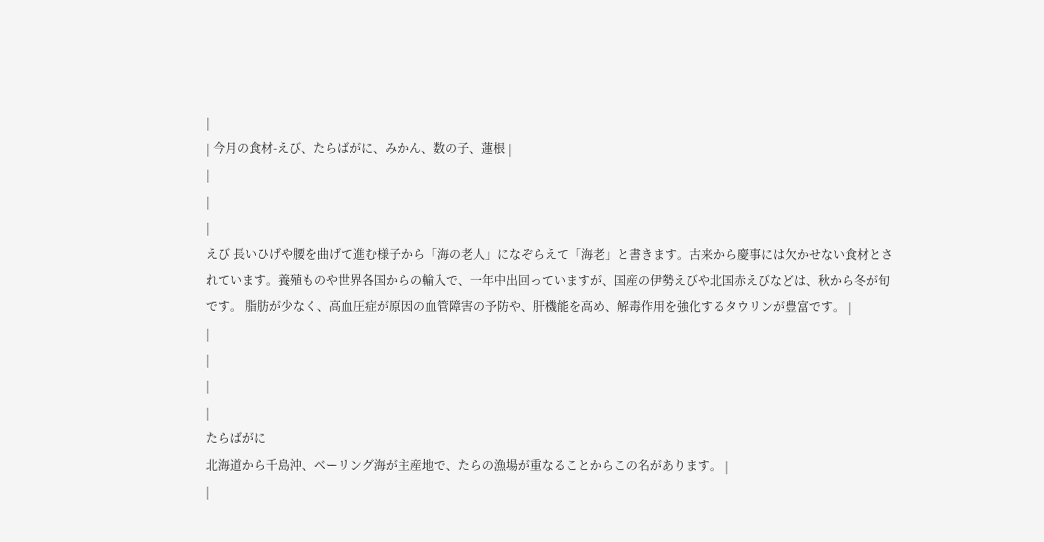|
| 今月の食材-えび、たらばがに、みかん、数の子、蓮根 |
|
|
|
えび 長いひげや腰を曲げて進む様子から「海の老人」になぞらえて「海老」と書きます。古来から慶事には欠かせない食材とされています。養殖ものや世界各国からの輸入で、一年中出回っていますが、国産の伊勢えびや北国赤えびなどは、秋から冬が旬です。 脂肪が少なく、高血圧症が原因の血管障害の予防や、肝機能を高め、解毒作用を強化するタウリンが豊富です。 |
|
|
|
|
たらばがに
北海道から千島沖、ベーリング海が主産地で、たらの漁場が重なることからこの名があります。 |
|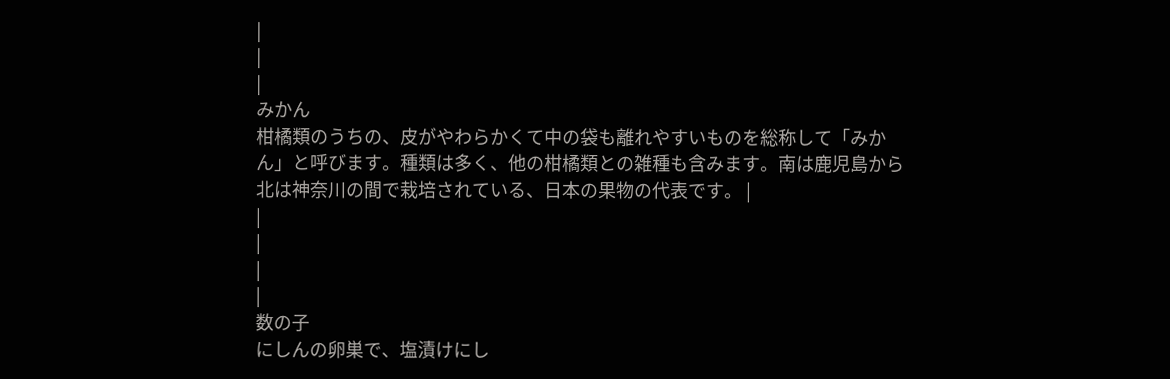|
|
|
みかん
柑橘類のうちの、皮がやわらかくて中の袋も離れやすいものを総称して「みかん」と呼びます。種類は多く、他の柑橘類との雑種も含みます。南は鹿児島から北は神奈川の間で栽培されている、日本の果物の代表です。 |
|
|
|
|
数の子
にしんの卵巣で、塩漬けにし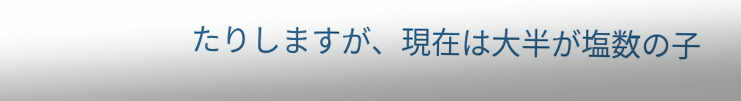たりしますが、現在は大半が塩数の子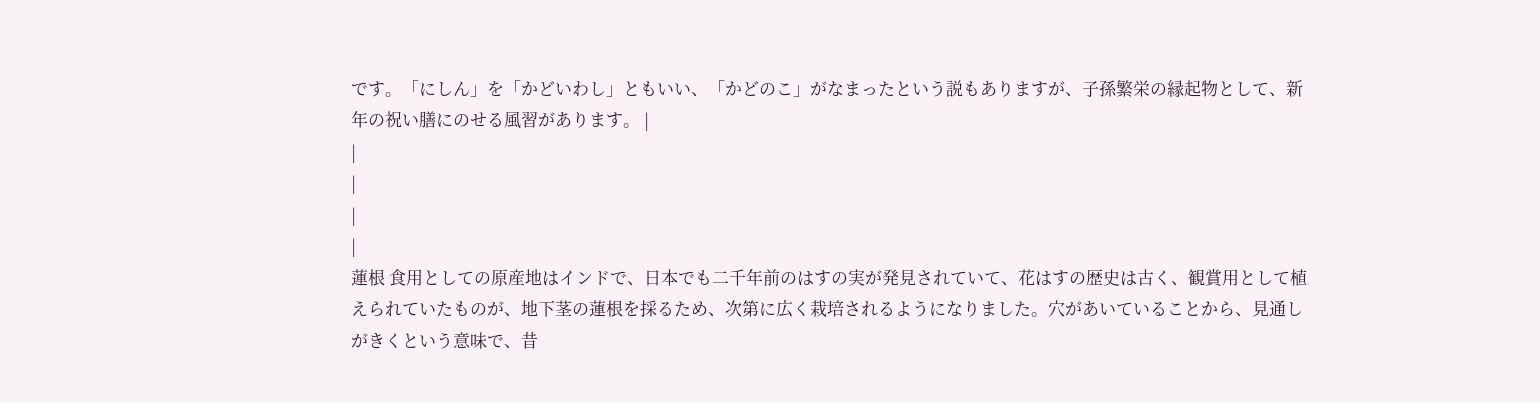です。「にしん」を「かどいわし」ともいい、「かどのこ」がなまったという説もありますが、子孫繁栄の縁起物として、新年の祝い膳にのせる風習があります。 |
|
|
|
|
蓮根 食用としての原産地はインドで、日本でも二千年前のはすの実が発見されていて、花はすの歴史は古く、観賞用として植えられていたものが、地下茎の蓮根を採るため、次第に広く栽培されるようになりました。穴があいていることから、見通しがきくという意味で、昔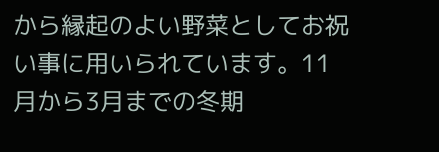から縁起のよい野菜としてお祝い事に用いられています。11月から3月までの冬期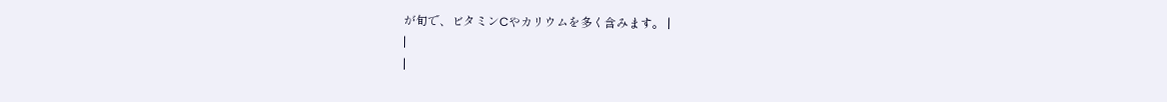が旬で、ビタミンCやカリウムを多く含みます。 |
|
|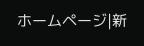ホームページ|新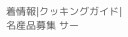着情報|クッキングガイド|名産品募集 サー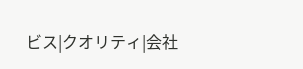ビス|クオリティ|会社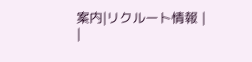案内|リクルート情報 |
|